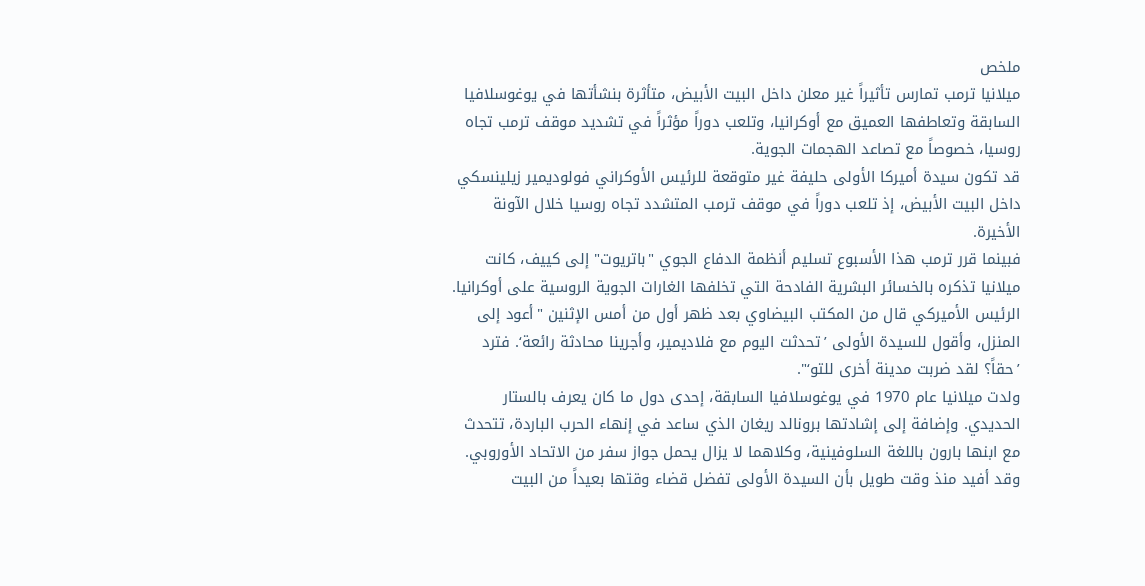ملخص
ميلانيا ترمب تمارس تأثيراً غير معلن داخل البيت الأبيض، متأثرة بنشأتها في يوغوسلافيا السابقة وتعاطفها العميق مع أوكرانيا، وتلعب دوراً مؤثراً في تشديد موقف ترمب تجاه روسيا، خصوصاً مع تصاعد الهجمات الجوية.
قد تكون سيدة أميركا الأولى حليفة غير متوقعة للرئيس الأوكراني فولوديمير زيلينسكي داخل البيت الأبيض، إذ تلعب دوراً في موقف ترمب المتشدد تجاه روسيا خلال الآونة الأخيرة.
فبينما قرر ترمب هذا الأسبوع تسليم أنظمة الدفاع الجوي "باتريوت" إلى كييف، كانت ميلانيا تذكره بالخسائر البشرية الفادحة التي تخلفها الغارات الجوية الروسية على أوكرانيا.
الرئيس الأميركي قال من المكتب البيضاوي بعد ظهر أول من أمس الإثنين "أعود إلى المنزل، وأقول للسيدة الأولى ’تحدثت اليوم مع فلاديمير، وأجرينا محادثة رائعة‘. فترد ’حقاً؟ لقد ضربت مدينة أخرى للتو‘".
ولدت ميلانيا عام 1970 في يوغوسلافيا السابقة، إحدى دول ما كان يعرف بالستار الحديدي. وإضافة إلى إشادتها برونالد ريغان الذي ساعد في إنهاء الحرب الباردة، تتحدث مع ابنها بارون باللغة السلوفينية، وكلاهما لا يزال يحمل جواز سفر من الاتحاد الأوروبي.
وقد أفيد منذ وقت طويل بأن السيدة الأولى تفضل قضاء وقتها بعيداً من البيت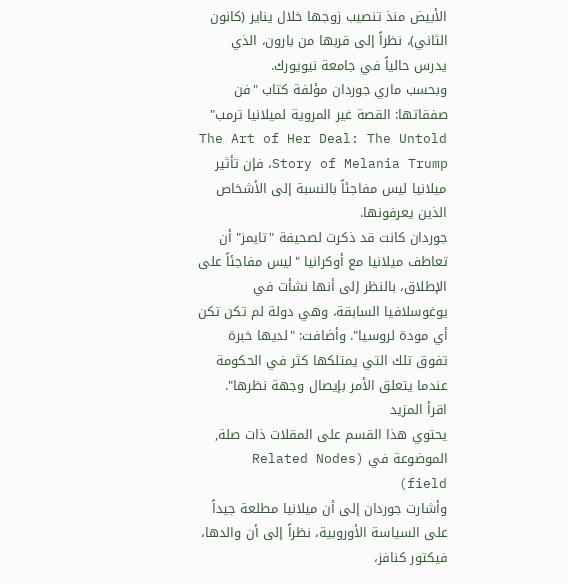الأبيض منذ تنصيب زوجها خلال يناير (كانون الثاني)، نظراً إلى قربها من بارون، الذي يدرس حالياً في جامعة نيويورك.
وبحسب ماري جوردان مؤلفة كتاب "فن صفقاتها: القصة غير المروية لميلانيا ترمب" The Art of Her Deal: The Untold Story of Melania Trump، فإن تأثير ميلانيا ليس مفاجئاً بالنسبة إلى الأشخاص الذين يعرفونها.
جوردان كانت قد ذكرت لصحيفة "تايمز" أن تعاطف ميلانيا مع أوكرانيا "ليس مفاجئاً على الإطلاق، بالنظر إلى أنها نشأت في يوغوسلافيا السابقة، وهي دولة لم تكن تكن أي مودة لروسيا". وأضافت: "لديها خبرة تفوق تلك التي يمتلكها كثر في الحكومة عندما يتعلق الأمر بإيصال وجهة نظرها".
اقرأ المزيد
يحتوي هذا القسم على المقلات ذات صلة, الموضوعة في (Related Nodes field)
وأشارت جوردان إلى أن ميلانيا مطلعة جيداً على السياسة الأوروبية، نظراً إلى أن والدها، فيكتور كنافز،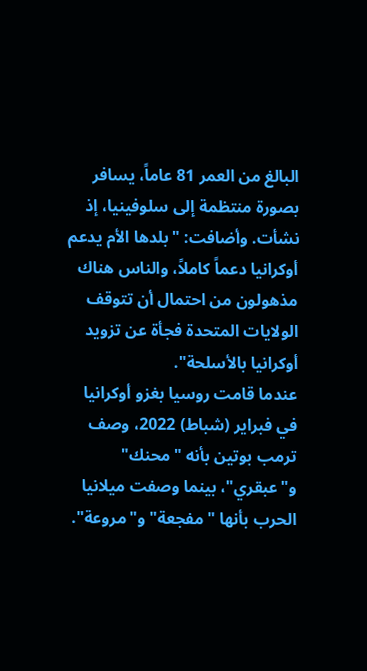البالغ من العمر 81 عاماً، يسافر بصورة منتظمة إلى سلوفينيا، إذ نشأت. وأضافت: "بلدها الأم يدعم أوكرانيا دعماً كاملاً، والناس هناك مذهولون من احتمال أن تتوقف الولايات المتحدة فجأة عن تزويد أوكرانيا بالأسلحة".
عندما قامت روسيا بغزو أوكرانيا في فبراير (شباط) 2022، وصف ترمب بوتين بأنه "محنك" و"عبقري"، بينما وصفت ميلانيا الحرب بأنها "مفجعة" و"مروعة".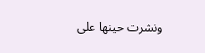ونشرت حينها على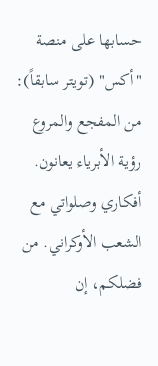حسابها على منصة "أكس" (تويتر سابقاً): من المفجع والمروع رؤية الأبرياء يعانون. أفكاري وصلواتي مع الشعب الأوكراني. من فضلكم، إن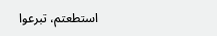استطعتم، تبرعوا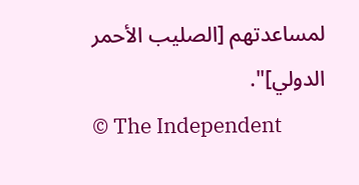لمساعدتهم [الصليب الأحمر الدولي]".
© The Independent